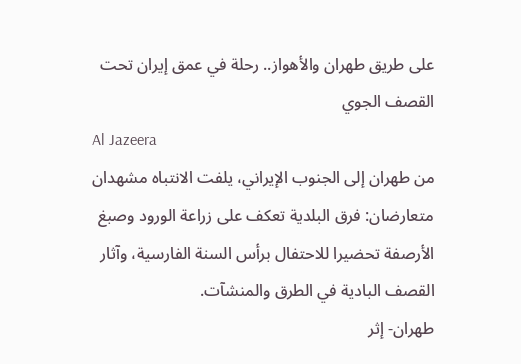على طريق طهران والأهواز.. رحلة في عمق إيران تحت القصف الجوي
Al Jazeera
من طهران إلى الجنوب الإيراني، يلفت الانتباه مشهدان متعارضان: فرق البلدية تعكف على زراعة الورود وصبغ الأرصفة تحضيرا للاحتفال برأس السنة الفارسية، وآثار القصف البادية في الطرق والمنشآت.
طهران- إثر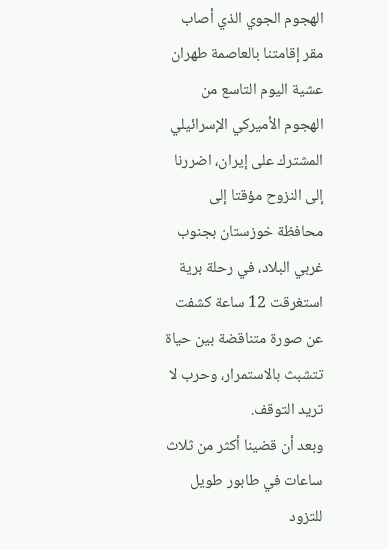الهجوم الجوي الذي أصاب مقر إقامتنا بالعاصمة طهران عشية اليوم التاسع من الهجوم الأميركي الإسرائيلي المشترك على إيران، اضررنا إلى النزوح مؤقتا إلى محافظة خوزستان بجنوب غربي البلاد، في رحلة برية استغرقت 12 ساعة كشفت عن صورة متناقضة بين حياة تتشبث بالاستمرار، وحرب لا تريد التوقف.
وبعد أن قضينا أكثر من ثلاث ساعات في طابور طويل للتزود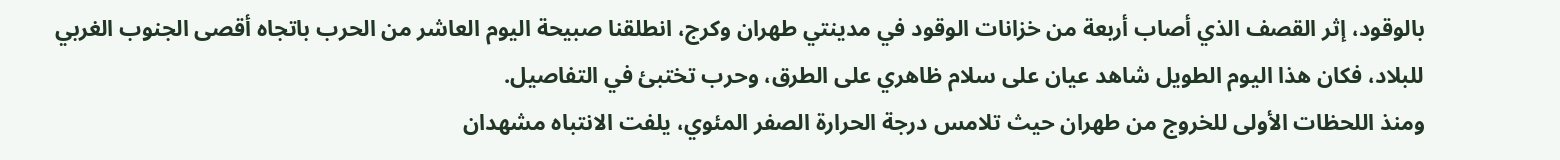بالوقود، إثر القصف الذي أصاب أربعة من خزانات الوقود في مدينتي طهران وكرج، انطلقنا صبيحة اليوم العاشر من الحرب باتجاه أقصى الجنوب الغربي للبلاد، فكان هذا اليوم الطويل شاهد عيان على سلام ظاهري على الطرق، وحرب تختبئ في التفاصيل.
ومنذ اللحظات الأولى للخروج من طهران حيث تلامس درجة الحرارة الصفر المئوي، يلفت الانتباه مشهدان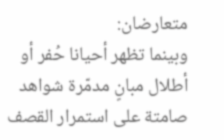متعارضان:
وبينما تظهر أحيانا حُفر أو أطلال مبانٍ مدمّرة شواهد صامتة على استمرار القصف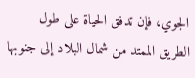الجوي، فإن تدفق الحياة على طول الطريق الممتد من شمال البلاد إلى جنوبها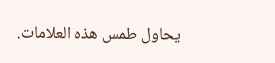يحاول طمس هذه العلامات.